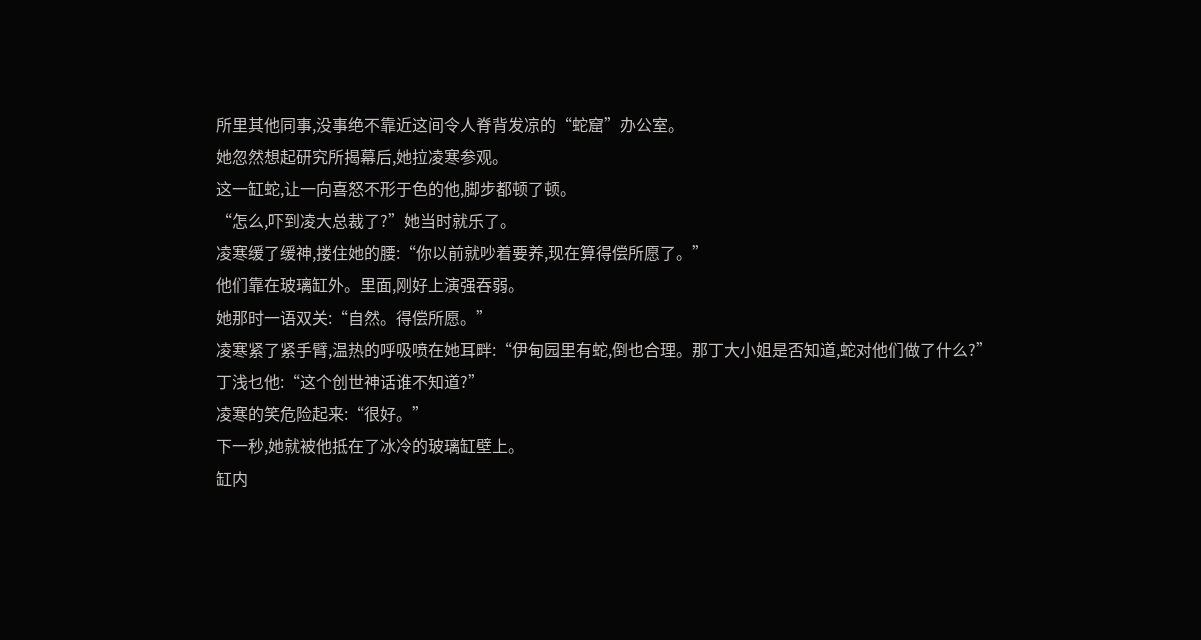所里其他同事,没事绝不靠近这间令人脊背发凉的“蛇窟”办公室。
她忽然想起研究所揭幕后,她拉凌寒参观。
这一缸蛇,让一向喜怒不形于色的他,脚步都顿了顿。
“怎么,吓到凌大总裁了?”她当时就乐了。
凌寒缓了缓神,搂住她的腰:“你以前就吵着要养,现在算得偿所愿了。”
他们靠在玻璃缸外。里面,刚好上演强吞弱。
她那时一语双关:“自然。得偿所愿。”
凌寒紧了紧手臂,温热的呼吸喷在她耳畔:“伊甸园里有蛇,倒也合理。那丁大小姐是否知道,蛇对他们做了什么?”
丁浅乜他:“这个创世神话谁不知道?”
凌寒的笑危险起来:“很好。”
下一秒,她就被他抵在了冰冷的玻璃缸壁上。
缸内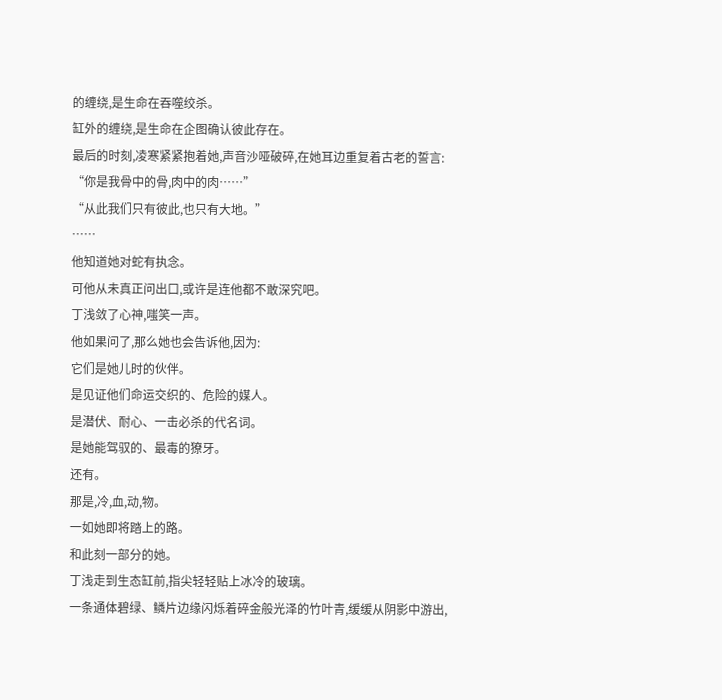的缠绕,是生命在吞噬绞杀。
缸外的缠绕,是生命在企图确认彼此存在。
最后的时刻,凌寒紧紧抱着她,声音沙哑破碎,在她耳边重复着古老的誓言:
“你是我骨中的骨,肉中的肉……”
“从此我们只有彼此,也只有大地。”
……
他知道她对蛇有执念。
可他从未真正问出口,或许是连他都不敢深究吧。
丁浅敛了心神,嗤笑一声。
他如果问了,那么她也会告诉他,因为:
它们是她儿时的伙伴。
是见证他们命运交织的、危险的媒人。
是潜伏、耐心、一击必杀的代名词。
是她能驾驭的、最毒的獠牙。
还有。
那是,冷,血,动,物。
一如她即将踏上的路。
和此刻一部分的她。
丁浅走到生态缸前,指尖轻轻贴上冰冷的玻璃。
一条通体碧绿、鳞片边缘闪烁着碎金般光泽的竹叶青,缓缓从阴影中游出,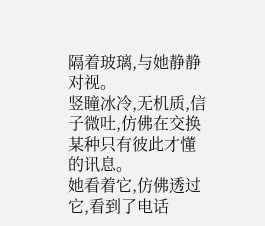隔着玻璃,与她静静对视。
竖瞳冰冷,无机质,信子微吐,仿佛在交换某种只有彼此才懂的讯息。
她看着它,仿佛透过它,看到了电话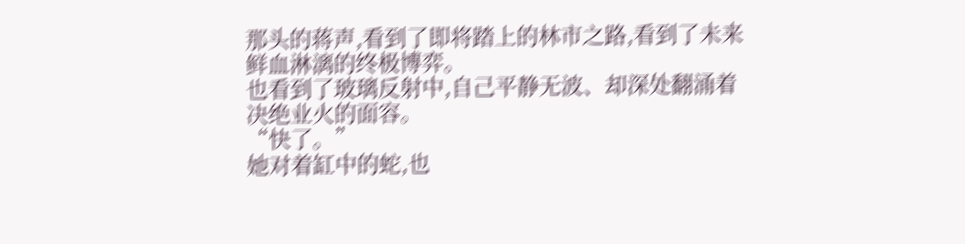那头的蒋声,看到了即将踏上的林市之路,看到了未来鲜血淋漓的终极博弈。
也看到了玻璃反射中,自己平静无波、却深处翻涌着决绝业火的面容。
“快了。”
她对着缸中的蛇,也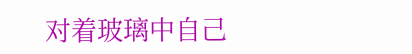对着玻璃中自己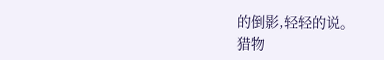的倒影,轻轻的说。
猎物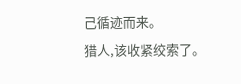己循迹而来。
猎人,该收紧绞索了。